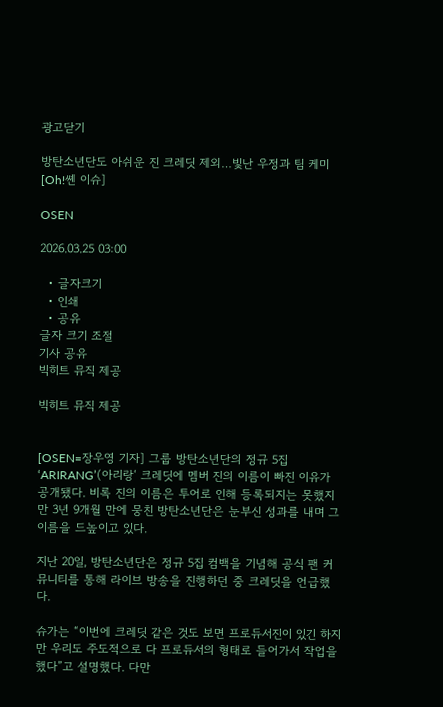광고닫기

방탄소년단도 아쉬운 진 크레딧 제외…빛난 우정과 팀 케미 [Oh!쏀 이슈]

OSEN

2026.03.25 03:00

  • 글자크기
  • 인쇄
  • 공유
글자 크기 조절
기사 공유
빅히트 뮤직 제공

빅히트 뮤직 제공


[OSEN=장우영 기자] 그룹 방탄소년단의 정규 5집 ‘ARIRANG’(아리랑‘ 크레딧에 멤버 진의 이름이 빠진 이유가 공개됐다. 비록 진의 이름은 투어로 인해 등록되지는 못했지만 3년 9개월 만에 뭉친 방탄소년단은 눈부신 성과를 내며 그 이름을 드높이고 있다.

지난 20일, 방탄소년단은 정규 5집 컴백을 기념해 공식 팬 커뮤니티를 통해 라이브 방송을 진행하던 중 크레딧을 언급했다.

슈가는 “이번에 크레딧 같은 것도 보면 프로듀서진이 있긴 하지만 우리도 주도적으로 다 프로듀서의 형태로 들어가서 작업을 했다”고 설명했다. 다만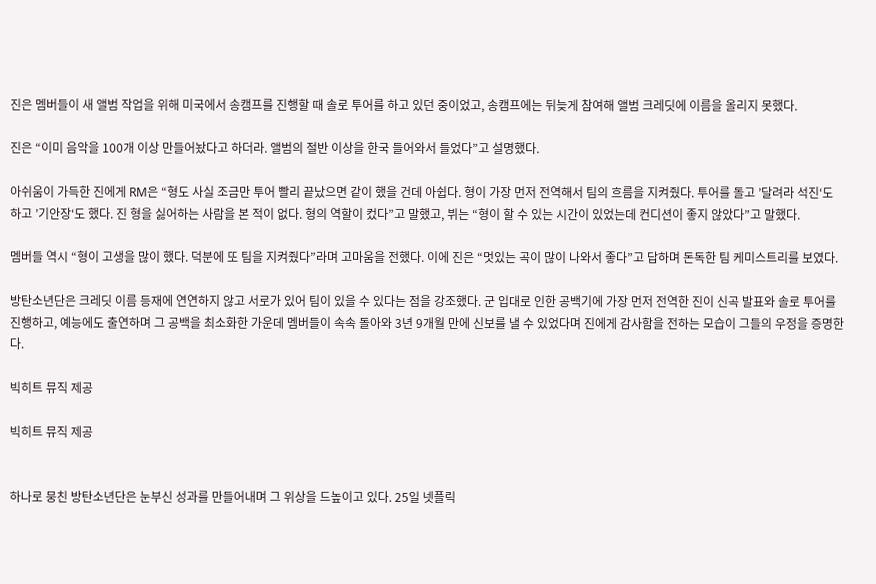진은 멤버들이 새 앨범 작업을 위해 미국에서 송캠프를 진행할 때 솔로 투어를 하고 있던 중이었고, 송캠프에는 뒤늦게 참여해 앨범 크레딧에 이름을 올리지 못했다.

진은 “이미 음악을 100개 이상 만들어놨다고 하더라. 앨범의 절반 이상을 한국 들어와서 들었다”고 설명했다.

아쉬움이 가득한 진에게 RM은 “형도 사실 조금만 투어 빨리 끝났으면 같이 했을 건데 아쉽다. 형이 가장 먼저 전역해서 팀의 흐름을 지켜줬다. 투어를 돌고 ’달려라 석진‘도 하고 ’기안장‘도 했다. 진 형을 싫어하는 사람을 본 적이 없다. 형의 역할이 컸다”고 말했고, 뷔는 “형이 할 수 있는 시간이 있었는데 컨디션이 좋지 않았다”고 말했다.

멤버들 역시 “형이 고생을 많이 했다. 덕분에 또 팀을 지켜줬다”라며 고마움을 전했다. 이에 진은 “멋있는 곡이 많이 나와서 좋다”고 답하며 돈독한 팀 케미스트리를 보였다.

방탄소년단은 크레딧 이름 등재에 연연하지 않고 서로가 있어 팀이 있을 수 있다는 점을 강조했다. 군 입대로 인한 공백기에 가장 먼저 전역한 진이 신곡 발표와 솔로 투어를 진행하고, 예능에도 출연하며 그 공백을 최소화한 가운데 멤버들이 속속 돌아와 3년 9개월 만에 신보를 낼 수 있었다며 진에게 감사함을 전하는 모습이 그들의 우정을 증명한다.

빅히트 뮤직 제공

빅히트 뮤직 제공


하나로 뭉친 방탄소년단은 눈부신 성과를 만들어내며 그 위상을 드높이고 있다. 25일 넷플릭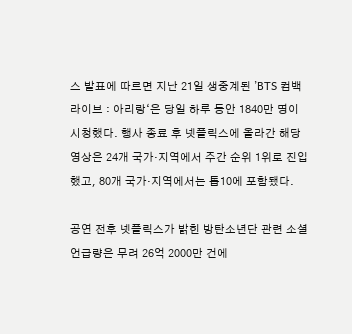스 발표에 따르면 지난 21일 생중계된 ’BTS 컴백 라이브 : 아리랑‘은 당일 하루 동안 1840만 명이 시청했다. 행사 종료 후 넷플릭스에 올라간 해당 영상은 24개 국가·지역에서 주간 순위 1위로 진입했고, 80개 국가·지역에서는 톱10에 포함됐다.

공연 전후 넷플릭스가 밝힌 방탄소년단 관련 소셜 언급량은 무려 26억 2000만 건에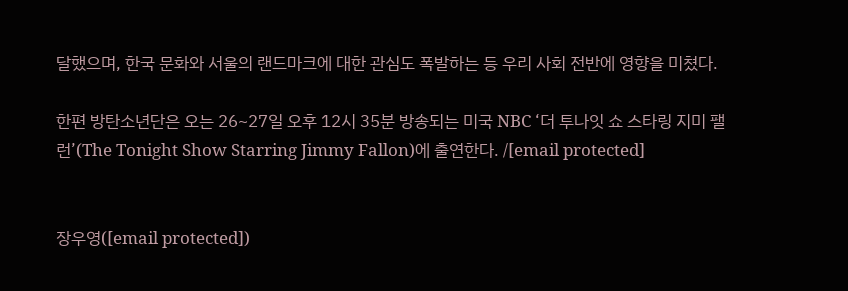달했으며, 한국 문화와 서울의 랜드마크에 대한 관심도 폭발하는 등 우리 사회 전반에 영향을 미쳤다.

한편 방탄소년단은 오는 26~27일 오후 12시 35분 방송되는 미국 NBC ‘더 투나잇 쇼 스타링 지미 팰런’(The Tonight Show Starring Jimmy Fallon)에 출연한다. /[email protected]


장우영([email protected])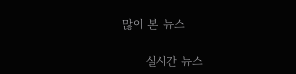많이 본 뉴스

      실시간 뉴스